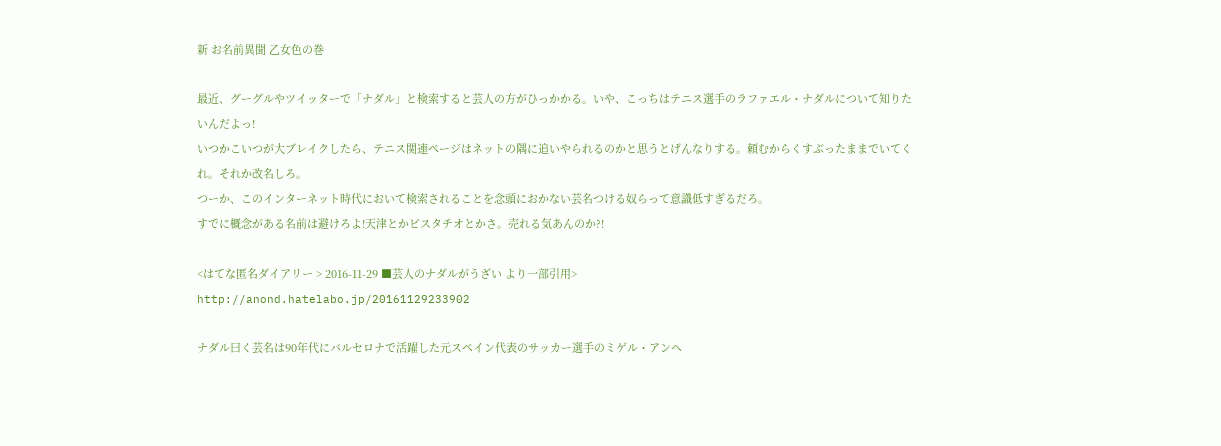新 お名前異聞 乙女色の巻

最近、グーグルやツイッターで「ナダル」と検索すると芸人の方がひっかかる。いや、こっちはテニス選手のラファエル・ナダルについて知りたいんだよっ!
いつかこいつが大ブレイクしたら、テニス関連ページはネットの隅に追いやられるのかと思うとげんなりする。頼むからくすぶったままでいてくれ。それか改名しろ。
つーか、このインターネット時代において検索されることを念頭におかない芸名つける奴らって意識低すぎるだろ。
すでに概念がある名前は避けろよ!天津とかピスタチオとかさ。売れる気あんのか?!

<はてな匿名ダイアリー > 2016-11-29 ■芸人のナダルがうざい より一部引用>
http://anond.hatelabo.jp/20161129233902

ナダル曰く芸名は90年代にバルセロナで活躍した元スペイン代表のサッカー選手のミゲル・アンヘ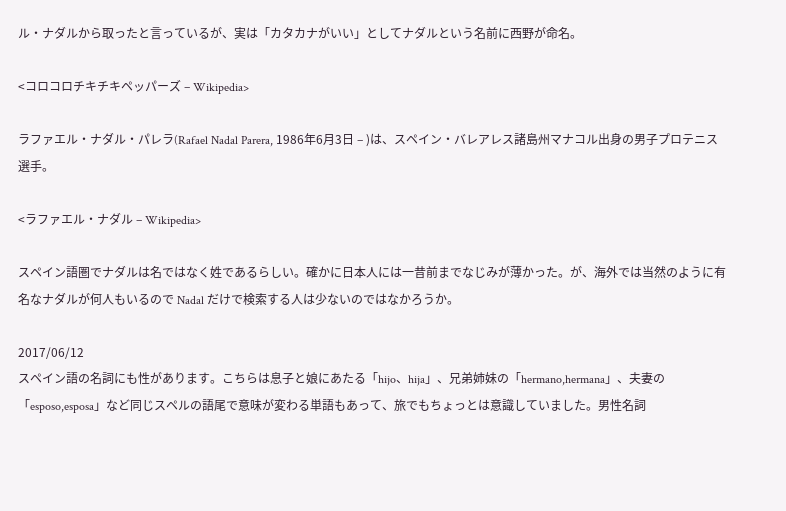ル・ナダルから取ったと言っているが、実は「カタカナがいい」としてナダルという名前に西野が命名。

<コロコロチキチキペッパーズ – Wikipedia>

ラファエル・ナダル・パレラ(Rafael Nadal Parera, 1986年6月3日 – )は、スペイン・バレアレス諸島州マナコル出身の男子プロテニス選手。

<ラファエル・ナダル – Wikipedia>

スペイン語圏でナダルは名ではなく姓であるらしい。確かに日本人には一昔前までなじみが薄かった。が、海外では当然のように有名なナダルが何人もいるので Nadal だけで検索する人は少ないのではなかろうか。

2017/06/12
スペイン語の名詞にも性があります。こちらは息子と娘にあたる「hijo、hija」、兄弟姉妹の「hermano,hermana」、夫妻の「esposo,esposa」など同じスペルの語尾で意味が変わる単語もあって、旅でもちょっとは意識していました。男性名詞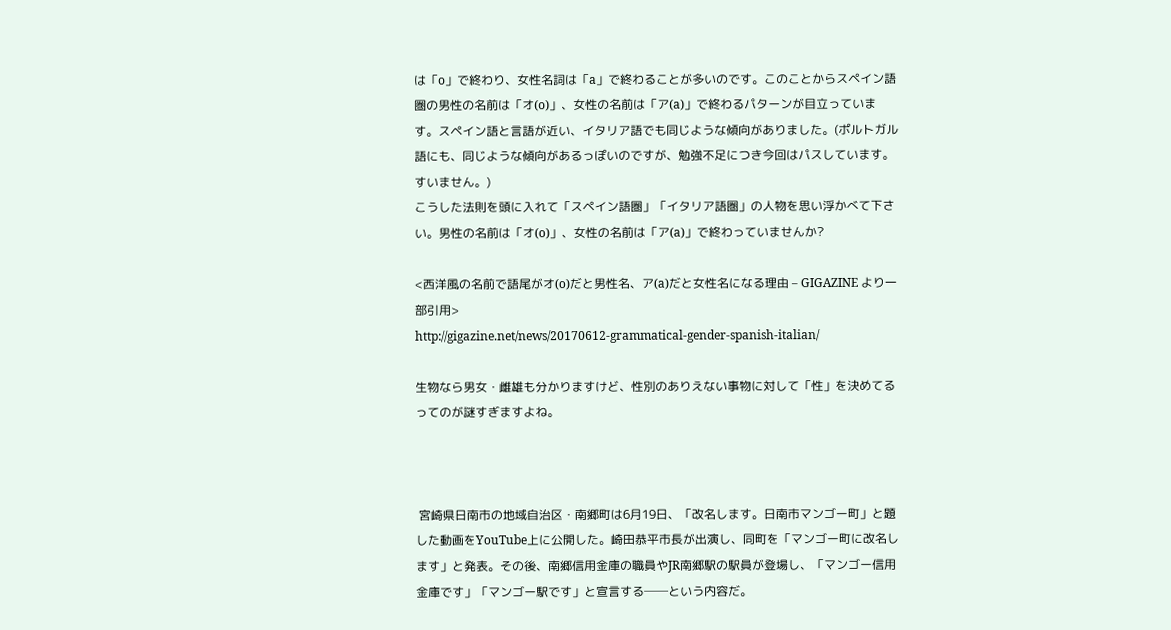は「o」で終わり、女性名詞は「a」で終わることが多いのです。このことからスペイン語圏の男性の名前は「オ(o)」、女性の名前は「ア(a)」で終わるパターンが目立っています。スペイン語と言語が近い、イタリア語でも同じような傾向がありました。(ポルトガル語にも、同じような傾向があるっぽいのですが、勉強不足につき今回はパスしています。すいません。)
こうした法則を頭に入れて「スペイン語圏」「イタリア語圏」の人物を思い浮かべて下さい。男性の名前は「オ(o)」、女性の名前は「ア(a)」で終わっていませんか?

<西洋風の名前で語尾がオ(o)だと男性名、ア(a)だと女性名になる理由 – GIGAZINE より一部引用>
http://gigazine.net/news/20170612-grammatical-gender-spanish-italian/

生物なら男女・雌雄も分かりますけど、性別のありえない事物に対して「性」を決めてるってのが謎すぎますよね。



 宮崎県日南市の地域自治区・南郷町は6月19日、「改名します。日南市マンゴー町」と題した動画をYouTube上に公開した。崎田恭平市長が出演し、同町を「マンゴー町に改名します」と発表。その後、南郷信用金庫の職員やJR南郷駅の駅員が登場し、「マンゴー信用金庫です」「マンゴー駅です」と宣言する──という内容だ。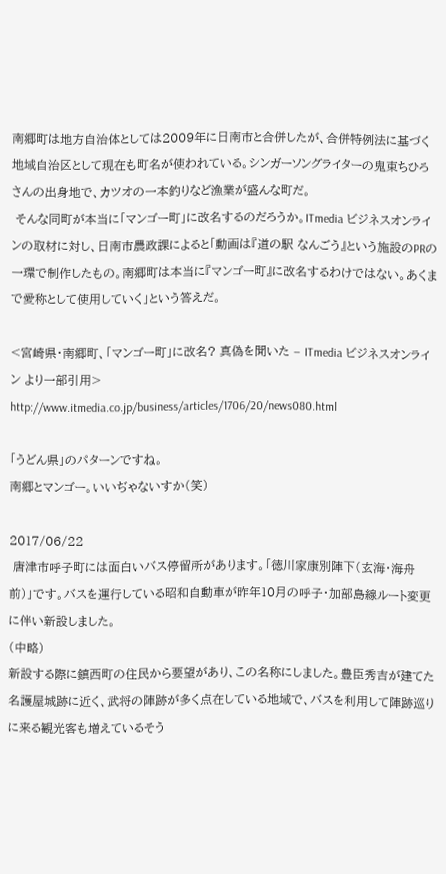南郷町は地方自治体としては2009年に日南市と合併したが、合併特例法に基づく地域自治区として現在も町名が使われている。シンガーソングライターの鬼束ちひろさんの出身地で、カツオの一本釣りなど漁業が盛んな町だ。
 そんな同町が本当に「マンゴー町」に改名するのだろうか。ITmedia ビジネスオンラインの取材に対し、日南市農政課によると「動画は『道の駅 なんごう』という施設のPRの一環で制作したもの。南郷町は本当に『マンゴー町』に改名するわけではない。あくまで愛称として使用していく」という答えだ。

<宮崎県・南郷町、「マンゴー町」に改名? 真偽を聞いた – ITmedia ビジネスオンライン より一部引用>
http://www.itmedia.co.jp/business/articles/1706/20/news080.html

「うどん県」のパターンですね。
南郷とマンゴー。いいぢゃないすか(笑)

2017/06/22
 唐津市呼子町には面白いバス停留所があります。「徳川家康別陣下(玄海・海舟前)」です。バスを運行している昭和自動車が昨年10月の呼子・加部島線ルート変更に伴い新設しました。
(中略)
新設する際に鎮西町の住民から要望があり、この名称にしました。豊臣秀吉が建てた名護屋城跡に近く、武将の陣跡が多く点在している地域で、バスを利用して陣跡巡りに来る観光客も増えているそう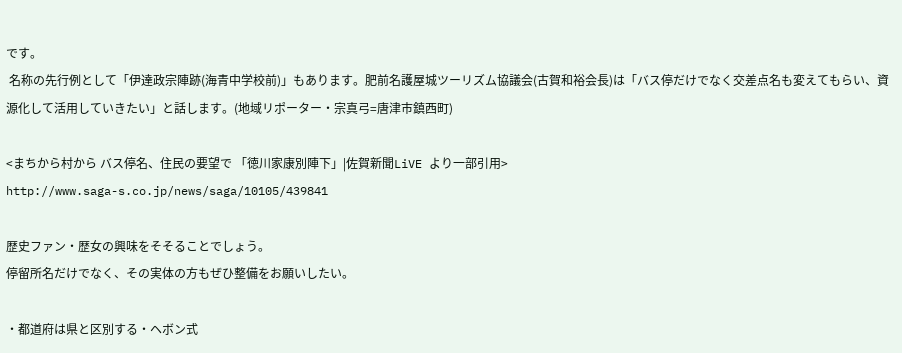です。
 名称の先行例として「伊達政宗陣跡(海青中学校前)」もあります。肥前名護屋城ツーリズム協議会(古賀和裕会長)は「バス停だけでなく交差点名も変えてもらい、資源化して活用していきたい」と話します。(地域リポーター・宗真弓=唐津市鎮西町)

<まちから村から バス停名、住民の要望で 「徳川家康別陣下」|佐賀新聞LiVE より一部引用>
http://www.saga-s.co.jp/news/saga/10105/439841

歴史ファン・歴女の興味をそそることでしょう。
停留所名だけでなく、その実体の方もぜひ整備をお願いしたい。

・都道府は県と区別する・ヘボン式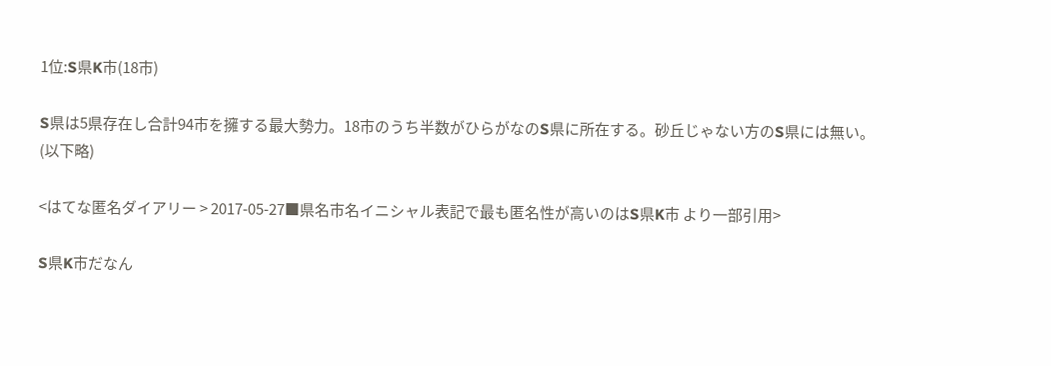1位:S県K市(18市)

S県は5県存在し合計94市を擁する最大勢力。18市のうち半数がひらがなのS県に所在する。砂丘じゃない方のS県には無い。
(以下略)

<はてな匿名ダイアリー > 2017-05-27■県名市名イニシャル表記で最も匿名性が高いのはS県K市 より一部引用>

S県K市だなん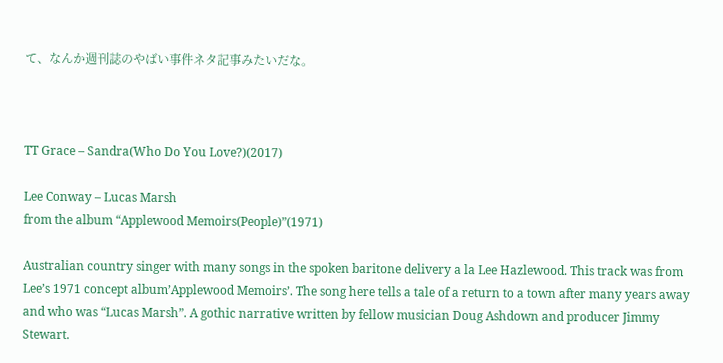て、なんか週刊誌のやばい事件ネタ記事みたいだな。



TT Grace – Sandra(Who Do You Love?)(2017)

Lee Conway – Lucas Marsh
from the album “Applewood Memoirs(People)”(1971)

Australian country singer with many songs in the spoken baritone delivery a la Lee Hazlewood. This track was from Lee’s 1971 concept album’Applewood Memoirs’. The song here tells a tale of a return to a town after many years away and who was “Lucas Marsh”. A gothic narrative written by fellow musician Doug Ashdown and producer Jimmy Stewart.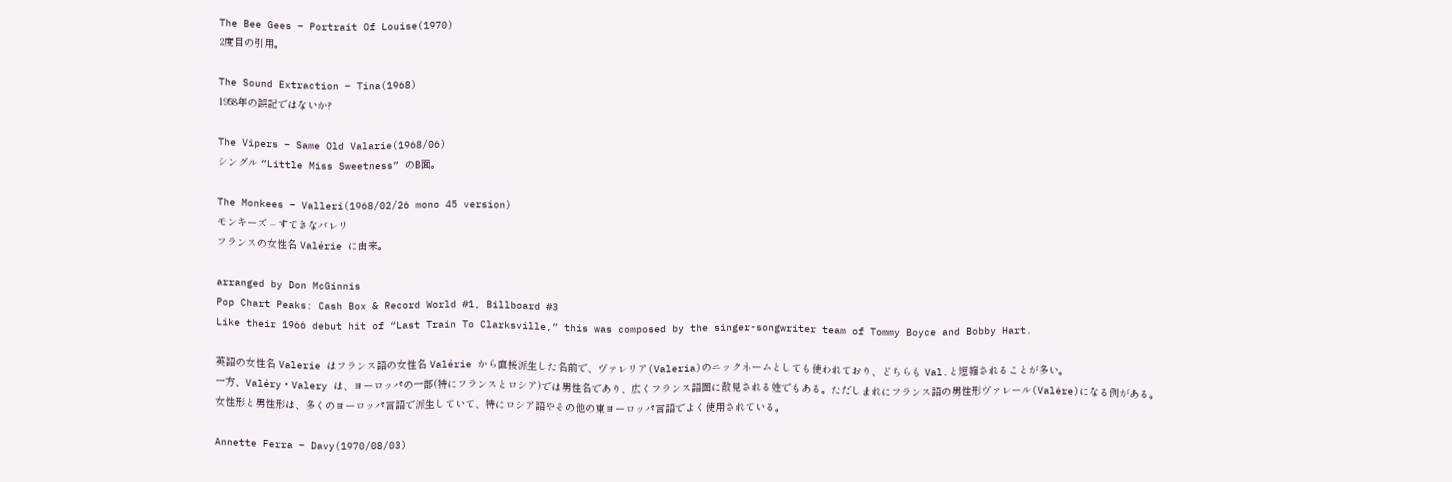The Bee Gees – Portrait Of Louise(1970)
2度目の引用。

The Sound Extraction – Tina(1968)
1958年の誤記ではないか?

The Vipers – Same Old Valarie(1968/06)
シングル “Little Miss Sweetness” のB面。

The Monkees – Valleri(1968/02/26 mono 45 version)
モンキーズ – すてきなバレリ
フランスの女性名 Valérie に由来。

arranged by Don McGinnis
Pop Chart Peaks: Cash Box & Record World #1, Billboard #3
Like their 1966 debut hit of “Last Train To Clarksville,” this was composed by the singer-songwriter team of Tommy Boyce and Bobby Hart.

英語の女性名 Valerie はフランス語の女性名 Valérie から直接派生した名前で、ヴァレリア(Valeria)のニックネームとしても使われており、どちらも Val.と短縮されることが多い。
一方、Valéry・Valery は、ヨーロッパの一部(特にフランスとロシア)では男性名であり、広くフランス語圏に散見される姓でもある。ただしまれにフランス語の男性形ヴァレール(Valėre)になる例がある。
女性形と男性形は、多くのヨーロッパ言語で派生していて、特にロシア語やその他の東ヨーロッパ言語でよく使用されている。

Annette Ferra – Davy(1970/08/03)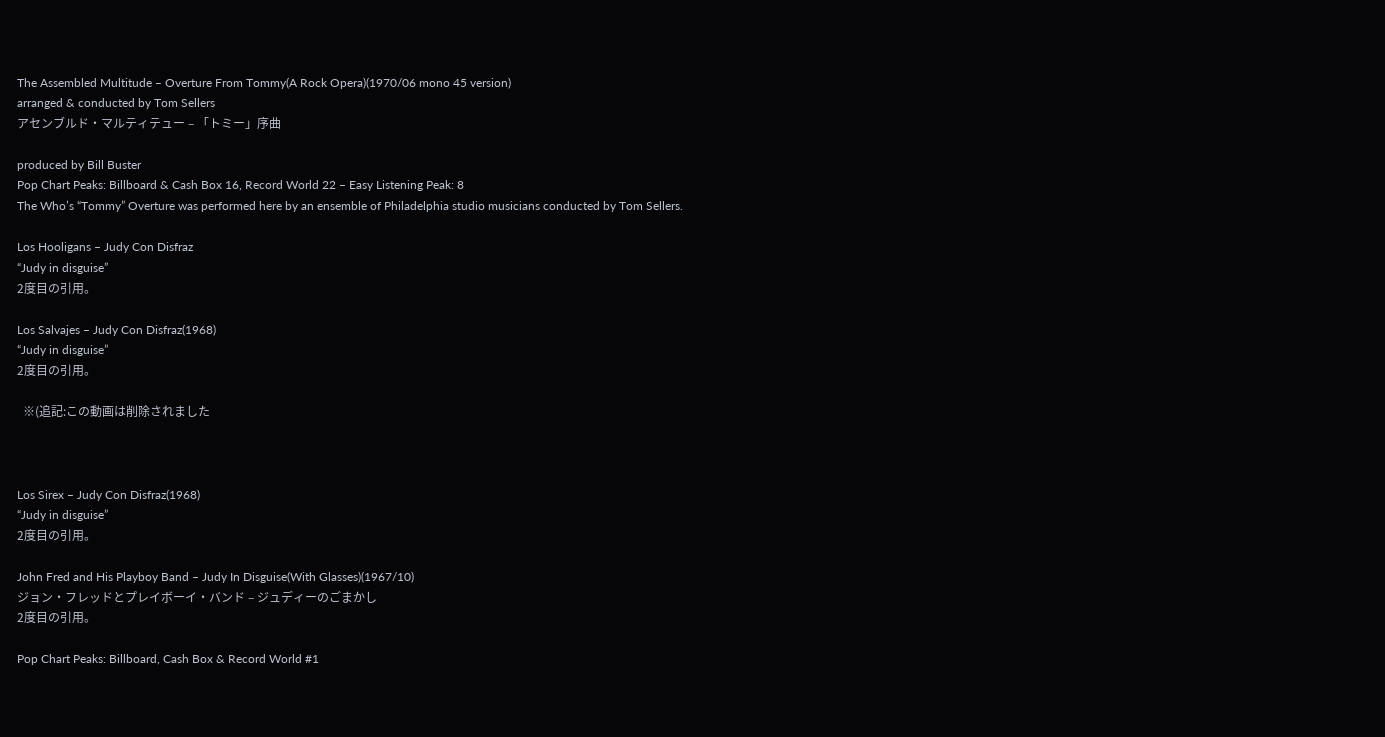The Assembled Multitude – Overture From Tommy(A Rock Opera)(1970/06 mono 45 version)
arranged & conducted by Tom Sellers
アセンブルド・マルティテュー – 「トミー」序曲

produced by Bill Buster
Pop Chart Peaks: Billboard & Cash Box 16, Record World 22 – Easy Listening Peak: 8
The Who’s “Tommy” Overture was performed here by an ensemble of Philadelphia studio musicians conducted by Tom Sellers.

Los Hooligans – Judy Con Disfraz
“Judy in disguise”
2度目の引用。

Los Salvajes – Judy Con Disfraz(1968)
“Judy in disguise”
2度目の引用。

  ※(追記:この動画は削除されました



Los Sirex – Judy Con Disfraz(1968)
“Judy in disguise”
2度目の引用。

John Fred and His Playboy Band – Judy In Disguise(With Glasses)(1967/10)
ジョン・フレッドとプレイボーイ・バンド – ジュディーのごまかし
2度目の引用。

Pop Chart Peaks: Billboard, Cash Box & Record World #1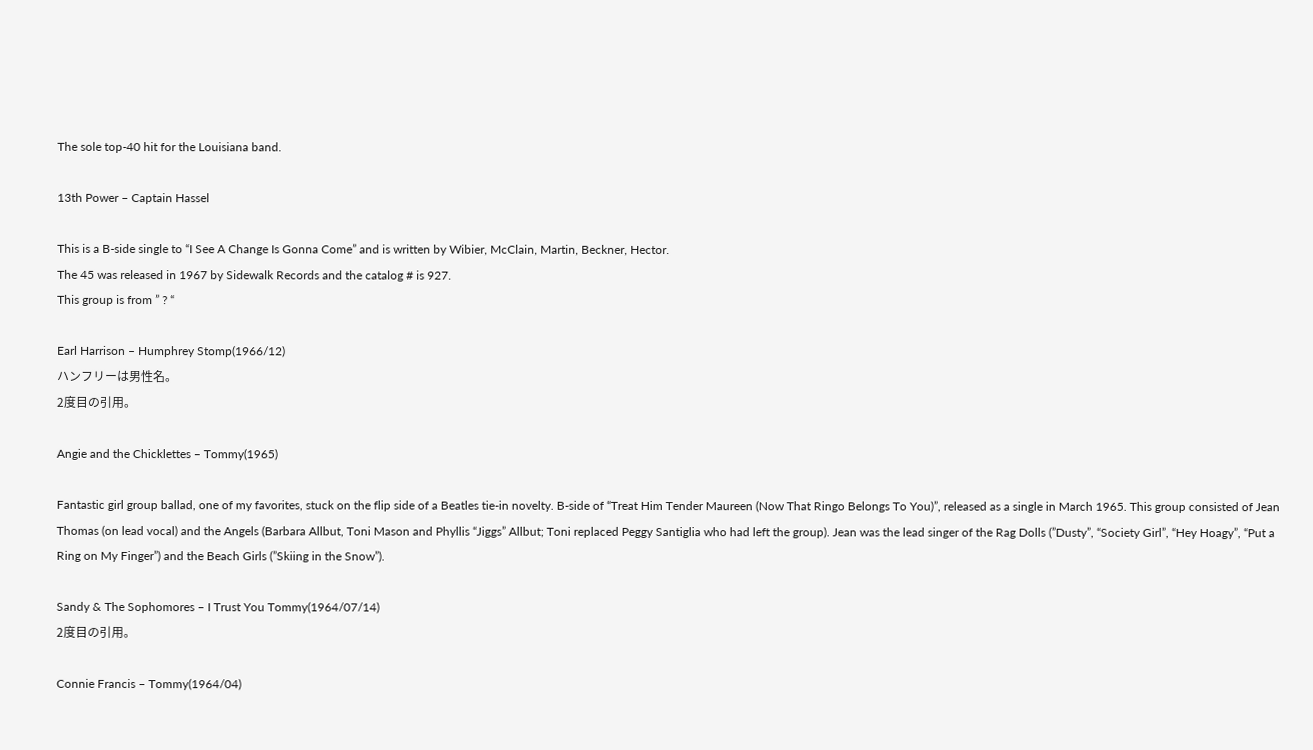The sole top-40 hit for the Louisiana band.

13th Power – Captain Hassel

This is a B-side single to “I See A Change Is Gonna Come” and is written by Wibier, McClain, Martin, Beckner, Hector.
The 45 was released in 1967 by Sidewalk Records and the catalog # is 927.
This group is from ” ? “

Earl Harrison – Humphrey Stomp(1966/12)
ハンフリーは男性名。
2度目の引用。

Angie and the Chicklettes – Tommy(1965)

Fantastic girl group ballad, one of my favorites, stuck on the flip side of a Beatles tie-in novelty. B-side of “Treat Him Tender Maureen (Now That Ringo Belongs To You)”, released as a single in March 1965. This group consisted of Jean Thomas (on lead vocal) and the Angels (Barbara Allbut, Toni Mason and Phyllis “Jiggs” Allbut; Toni replaced Peggy Santiglia who had left the group). Jean was the lead singer of the Rag Dolls (”Dusty”, “Society Girl”, “Hey Hoagy”, “Put a Ring on My Finger”) and the Beach Girls (”Skiing in the Snow”).

Sandy & The Sophomores – I Trust You Tommy(1964/07/14)
2度目の引用。

Connie Francis – Tommy(1964/04)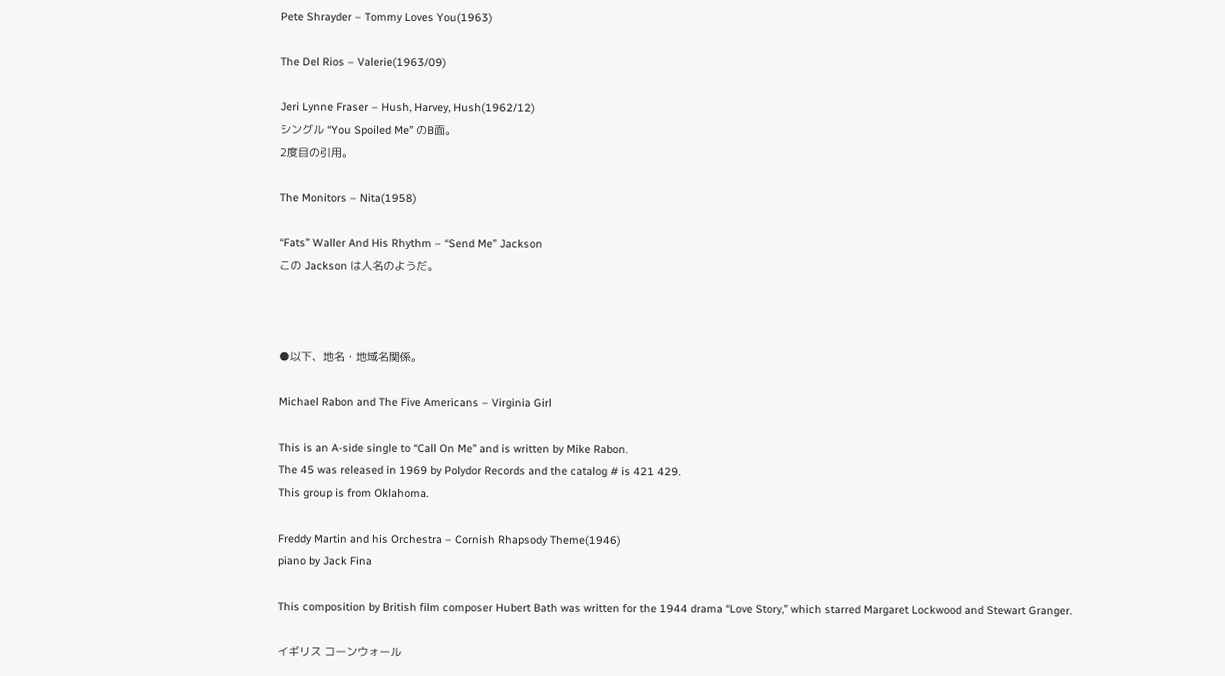Pete Shrayder – Tommy Loves You(1963)

The Del Rios – Valerie(1963/09)

Jeri Lynne Fraser – Hush, Harvey, Hush(1962/12)
シングル “You Spoiled Me” のB面。
2度目の引用。

The Monitors – Nita(1958)

“Fats” Waller And His Rhythm – “Send Me” Jackson
この Jackson は人名のようだ。



●以下、地名・地域名関係。

Michael Rabon and The Five Americans – Virginia Girl

This is an A-side single to “Call On Me” and is written by Mike Rabon.
The 45 was released in 1969 by Polydor Records and the catalog # is 421 429.
This group is from Oklahoma.

Freddy Martin and his Orchestra – Cornish Rhapsody Theme(1946)
piano by Jack Fina

This composition by British film composer Hubert Bath was written for the 1944 drama “Love Story,” which starred Margaret Lockwood and Stewart Granger.

イギリス コーンウォール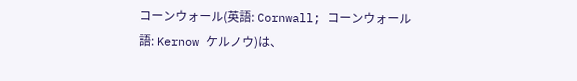コーンウォール(英語: Cornwall; コーンウォール語: Kernow ケルノウ)は、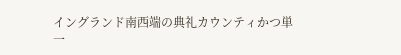イングランド南西端の典礼カウンティかつ単一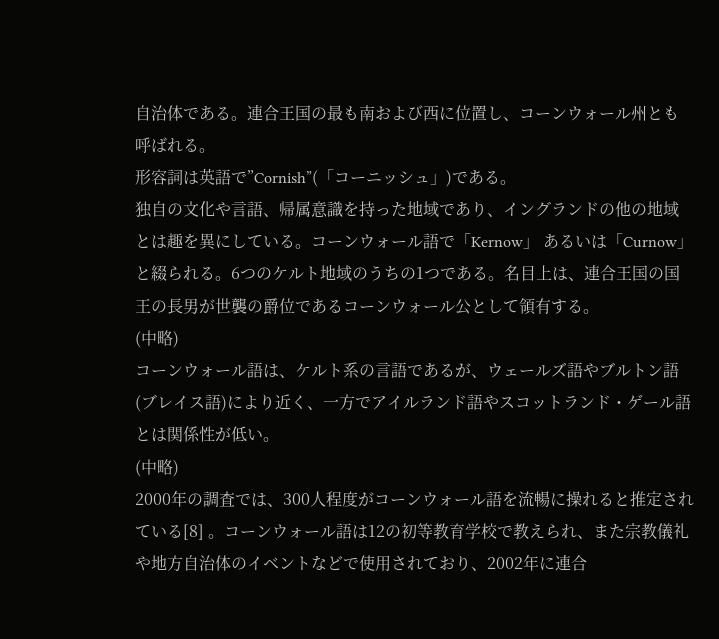自治体である。連合王国の最も南および西に位置し、コーンウォール州とも呼ばれる。
形容詞は英語で”Cornish”(「コーニッシュ」)である。
独自の文化や言語、帰属意識を持った地域であり、イングランドの他の地域とは趣を異にしている。コーンウォール語で「Kernow」 あるいは「Curnow」と綴られる。6つのケルト地域のうちの1つである。名目上は、連合王国の国王の長男が世襲の爵位であるコーンウォール公として領有する。
(中略)
コーンウォール語は、ケルト系の言語であるが、ウェールズ語やブルトン語(ブレイス語)により近く、一方でアイルランド語やスコットランド・ゲール語とは関係性が低い。
(中略)
2000年の調査では、300人程度がコーンウォール語を流暢に操れると推定されている[8] 。コーンウォール語は12の初等教育学校で教えられ、また宗教儀礼や地方自治体のイベントなどで使用されており、2002年に連合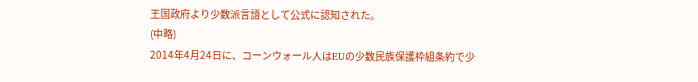王国政府より少数派言語として公式に認知された。
(中略)
2014年4月24日に、コーンウォール人はEUの少数民族保護枠組条約で少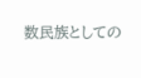数民族としての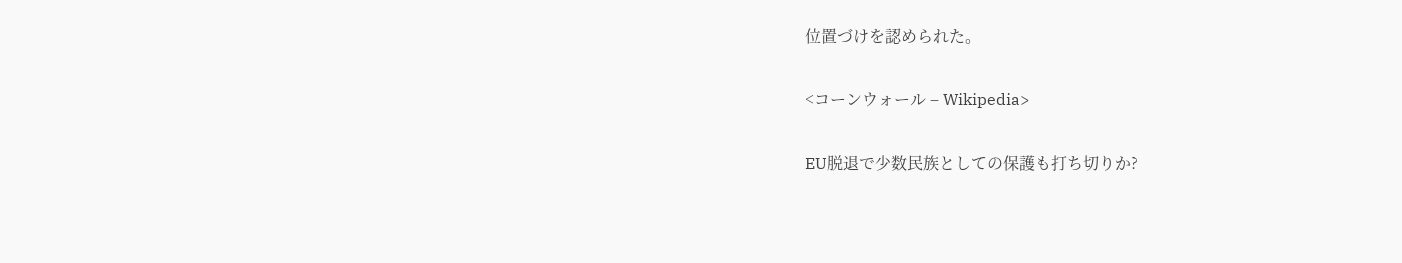位置づけを認められた。

<コーンウォール – Wikipedia>

EU脱退で少数民族としての保護も打ち切りか?